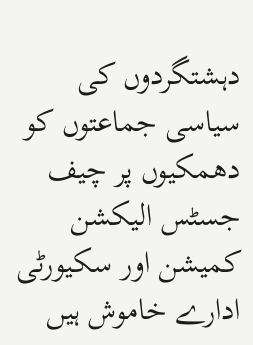دہشتگردوں کی سیاسی جماعتوں کو دھمکیوں پر چیف جسٹس الیکشن کمیشن اور سکیورٹی ادارے خاموش ہیں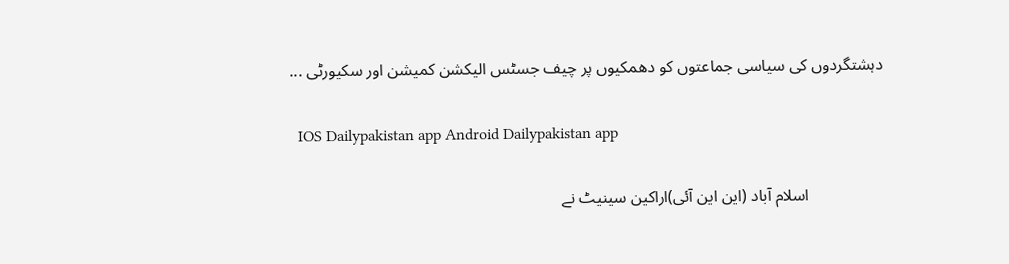دہشتگردوں کی سیاسی جماعتوں کو دھمکیوں پر چیف جسٹس الیکشن کمیشن اور سکیورٹی ...

  IOS Dailypakistan app Android Dailypakistan app

                  اسلام آباد (این این آئی)اراکین سینیٹ نے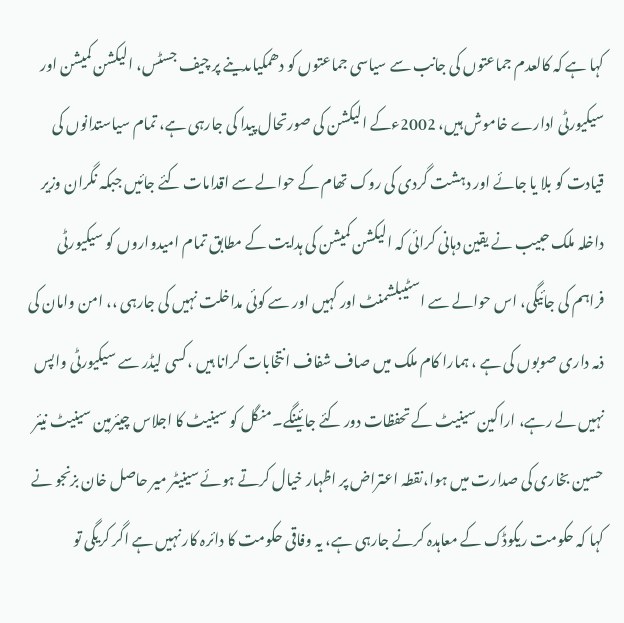کہا ہے کہ کالعدم جماعتوں کی جانب سے سیاسی جماعتوں کو دھمکیاںدینے پر چیف جسٹس، الیکشن کمیشن اور سیکیورٹی ادارے خاموش ہیں، 2002ءکے الیکشن کی صورتحال پیدا کی جارہی ہے، تمام سیاستدانوں کی قیادت کو بلا یا جائے اور دہشت گردی کی روک تھام کے حوالے سے اقدامات کئے جائیں جبکہ نگران وزیر داخلہ ملک حبیب نے یقین دہانی کرائی کہ الیکشن کمیشن کی ہدایت کے مطابق تمام امیدواروں کو سیکیورٹی فراہم کی جائیگی، اس حوالے سے اسٹیبلشمنٹ اور کہیں اور سے کوئی مداخلت نہیں کی جارہی ،، امن وامان کی ذمہ داری صوبوں کی ہے ، ہمارا کام ملک میں صاف شفاف انتخابات کرانا ہیں ،کسی لیڈر سے سیکیورٹی واپس نہیں لے رہے، اراکین سینیٹ کے تحفظات دور کئے جائینگے۔منگل کو سینیٹ کا اجلاس چیئرمین سینیٹ نیئر حسین بخاری کی صدارت میں ہوا،نقطہ اعتراض پر اظہار خیال کرتے ہوئے سینیٹر میر حاصل خان بزنجو نے کہا کہ حکومت ریکوڈک کے معاہدہ کرنے جارہی ہے، یہ وفاقی حکومت کا دائرہ کار نہیں ہے اگر کریگی تو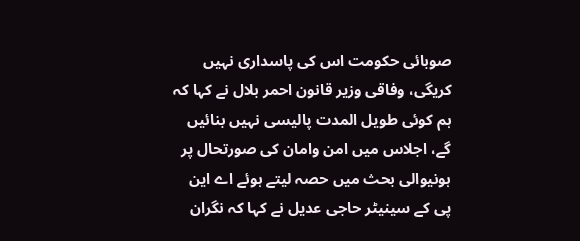صوبائی حکومت اس کی پاسداری نہیں کریگی، وفاقی وزیر قانون احمر بلال نے کہا کہ ہم کوئی طویل المدت پالیسی نہیں بنائیں گے، اجلاس میں امن وامان کی صورتحال پر ہونیوالی بحث میں حصہ لیتے ہوئے اے این پی کے سینیٹر حاجی عدیل نے کہا کہ نگران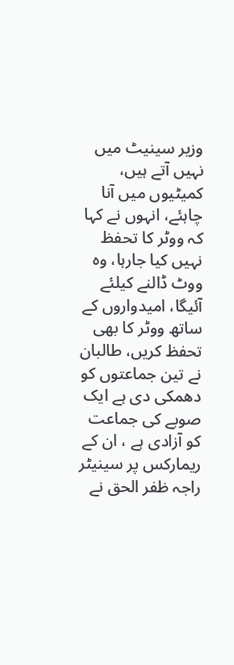وزیر سینیٹ میں نہیں آتے ہیں، کمیٹیوں میں آنا چاہئے، انہوں نے کہا کہ ووٹر کا تحفظ نہیں کیا جارہا، وہ ووٹ ڈالنے کیلئے آئیگا، امیدواروں کے ساتھ ووٹر کا بھی تحفظ کریں، طالبان نے تین جماعتوں کو دھمکی دی ہے ایک صوبے کی جماعت کو آزادی ہے ، ان کے ریمارکس پر سینیٹر راجہ ظفر الحق نے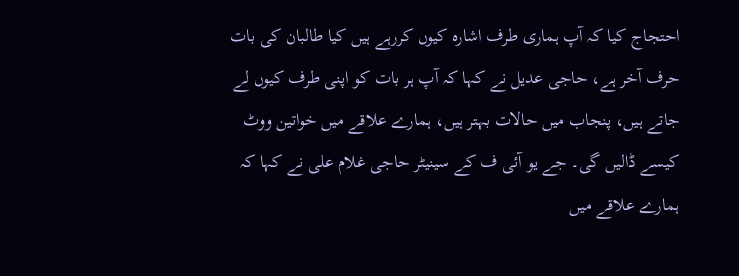احتجاج کیا کہ آپ ہماری طرف اشارہ کیوں کررہے ہیں کیا طالبان کی بات حرف آخر ہے، حاجی عدیل نے کہا کہ آپ ہر بات کو اپنی طرف کیوں لے جاتے ہیں، پنجاب میں حالات بہتر ہیں، ہمارے علاقے میں خواتین ووٹ کیسے ڈالیں گی۔ جے یو آئی ف کے سینیٹر حاجی غلام علی نے کہا کہ ہمارے علاقے میں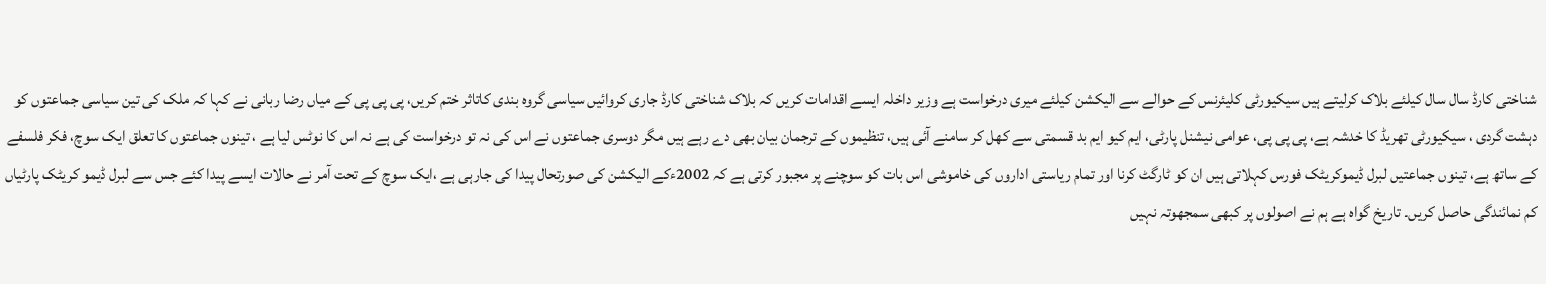شناختی کارڈ سال سال کیلئے بلاک کرلیتے ہیں سیکیورٹی کلیئرنس کے حوالے سے الیکشن کیلئے میری درخواست ہے وزیر داخلہ ایسے اقدامات کریں کہ بلاک شناختی کارڈ جاری کروائیں سیاسی گروہ بندی کاتاثر ختم کریں، پی پی پی کے میاں رضا ربانی نے کہا کہ ملک کی تین سیاسی جماعتوں کو دہشت گردی ، سیکیورٹی تھریڈ کا خدشہ ہے، پی پی پی، عوامی نیشنل پارٹی، ایم کیو ایم بد قسمتی سے کھل کر سامنے آئی ہیں، تنظیموں کے ترجمان بیان بھی دے رہے ہیں مگر دوسری جماعتوں نے اس کی نہ تو درخواست کی ہے نہ اس کا نوٹس لیا ہے ، تینوں جماعتوں کا تعلق ایک سوچ، فکر فلسفے کے ساتھ ہے، تینوں جماعتیں لبرل ڈیموکریٹک فورس کہلاتی ہیں ان کو ٹارگٹ کرنا اور تمام ریاستی اداروں کی خاموشی اس بات کو سوچنے پر مجبور کرتی ہے کہ 2002ءکے الیکشن کی صورتحال پیدا کی جارہی ہے ،ایک سوچ کے تحت آمر نے حالات ایسے پیدا کئے جس سے لبرل ڈیمو کریٹک پارٹیاں کم نمائندگی حاصل کریں۔ تاریخ گواہ ہے ہم نے اصولوں پر کبھی سمجھوتہ نہیں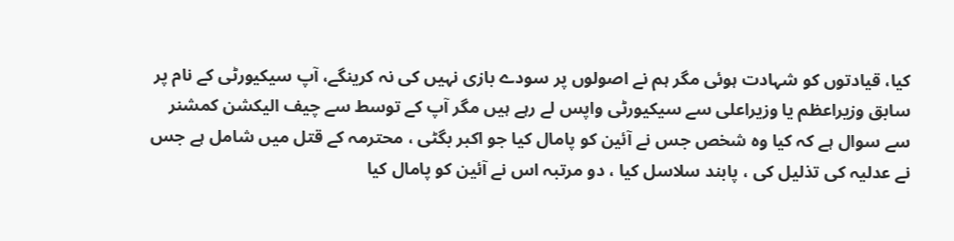کیا، قیادتوں کو شہادت ہوئی مگر ہم نے اصولوں پر سودے بازی نہیں کی نہ کرینگے، آپ سیکیورٹی کے نام پر سابق وزیراعظم یا وزیراعلی سے سیکیورٹی واپس لے رہے ہیں مگر آپ کے توسط سے چیف الیکشن کمشنر سے سوال ہے کہ کیا وہ شخص جس نے آئین کو پامال کیا جو اکبر بگٹی ، محترمہ کے قتل میں شامل ہے جس نے عدلیہ کی تذلیل کی ، پابند سلاسل کیا ، دو مرتبہ اس نے آئین کو پامال کیا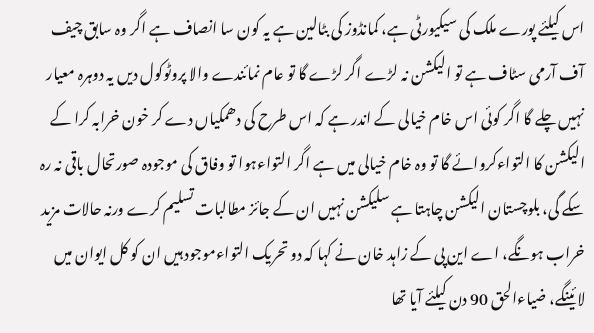اس کیلئے پورے ملک کی سیکیورٹی ہے، کمانڈوز کی بٹالین ہے یہ کون سا انصاف ہے اگر وہ سابق چیف آف آرمی سٹاف ہے تو الیکشن نہ لڑے اگر لڑے گا تو عام نمائندے والا پروٹوکول دیں یہ دوہرہ معیار نہیں چلے گا اگر کوئی اس خام خیالی کے اندر ہے کہ اس طرح کی دھمکیاں دے کر خون خرابہ کرا کے الیکشن کا التواءکروائے گا تو وہ خام خیالی میں ہے اگر التواءہوا تو وفاق کی موجودہ صورتحال باقی نہ رہ سکے گی، بلوچستان الیکشن چاہتا ہے سلیکشن نہیں ان کے جائز مطالبات تسلیم کرے ورنہ حالات مزید خراب ہونگے، اے این پی کے زاہد خان نے کہا کہ دو تحریک التواءموجود ہیں ان کو کل ایوان میں لائینگے، ضیاءالحق 90 دن کیلئے آیا تھا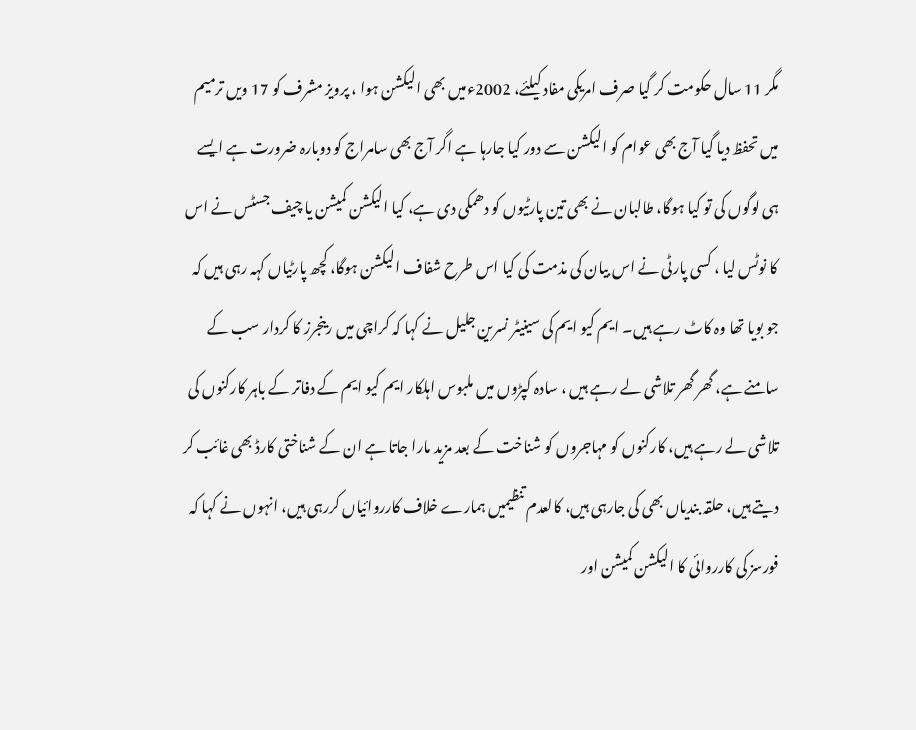مگر 11 سال حکومت کر گیا صرف امریکی مفاد کیلئے، 2002ءمیں بھی الیکشن ہوا ، پرویز مشرف کو 17 ویں ترمیم میں تحفظ دیا گیا آج بھی عوام کو الیکشن سے دور کیا جارہا ہے اگر آج بھی سامراج کو دوبارہ ضرورت ہے ایسے ہی لوگوں کی تو کیا ہوگا، طالبان نے بھی تین پارٹیوں کو دھمکی دی ہے، کیا الیکشن کمیشن یا چیف جسٹس نے اس کا نوٹس لیا ، کسی پارٹی نے اس بیان کی مذمت کی کیا اس طرح شفاف الیکشن ہوگا، کچھ پارٹیاں کہہ رہی ہیں کہ جو بویا تھا وہ کاٹ رہے ہیں۔ ایم کیو ایم کی سینیٹر نسرین جلیل نے کہا کہ کراچی میں رینجرز کا کردار سب کے سامنے ہے، گھر گھر تلاشی لے رہے ہیں ، سادہ کپڑوں میں ملبوس اہلکار ایم کیو ایم کے دفاتر کے باہر کارکنوں کی تلاشی لے رہے ہیں، کارکنوں کو مہاجروں کو شناخت کے بعد مزید مارا جاتا ہے ان کے شناختی کارڈ بھی غائب کر دیتے ہیں، حلقہ بندیاں بھی کی جارہی ہیں، کالعدم تنظیمیں ہمارے خلاف کارروائیاں کررہی ہیں، انہوں نے کہا کہ فورسز کی کارروائی کا الیکشن کمیشن اور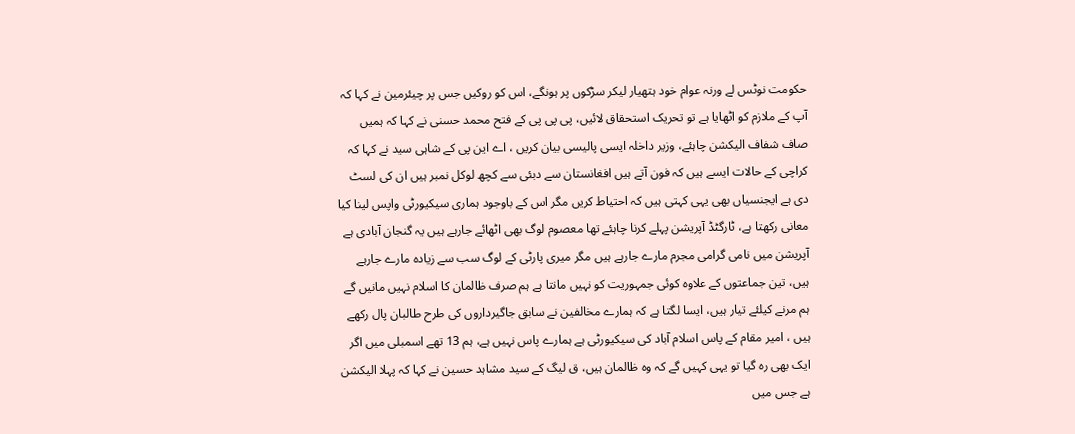حکومت نوٹس لے ورنہ عوام خود ہتھیار لیکر سڑکوں پر ہونگے، اس کو روکیں جس پر چیئرمین نے کہا کہ آپ کے ملازم کو اٹھایا ہے تو تحریک استحقاق لائیں، پی پی پی کے فتح محمد حسنی نے کہا کہ ہمیں صاف شفاف الیکشن چاہئے، وزیر داخلہ ایسی پالیسی بیان کریں ، اے این پی کے شاہی سید نے کہا کہ کراچی کے حالات ایسے ہیں کہ فون آتے ہیں افغانستان سے دبئی سے کچھ لوکل نمبر ہیں ان کی لسٹ دی ہے ایجنسیاں بھی یہی کہتی ہیں کہ احتیاط کریں مگر اس کے باوجود ہماری سیکیورٹی واپس لینا کیا معانی رکھتا ہے، ٹارگٹڈ آپریشن پہلے کرنا چاہئے تھا معصوم لوگ بھی اٹھائے جارہے ہیں یہ گنجان آبادی ہے آپریشن میں نامی گرامی مجرم مارے جارہے ہیں مگر میری پارٹی کے لوگ سب سے زیادہ مارے جارہے ہیں، تین جماعتوں کے علاوہ کوئی جمہوریت کو نہیں مانتا ہے ہم صرف ظالمان کا اسلام نہیں مانیں گے ہم مرنے کیلئے تیار ہیں، ایسا لگتا ہے کہ ہمارے مخالفین نے سابق جاگیرداروں کی طرح طالبان پال رکھے ہیں ، امیر مقام کے پاس اسلام آباد کی سیکیورٹی ہے ہمارے پاس نہیں ہے، ہم 13 تھے اسمبلی میں اگر ایک بھی رہ گیا تو یہی کہیں گے کہ وہ ظالمان ہیں، ق لیگ کے سید مشاہد حسین نے کہا کہ پہلا الیکشن ہے جس میں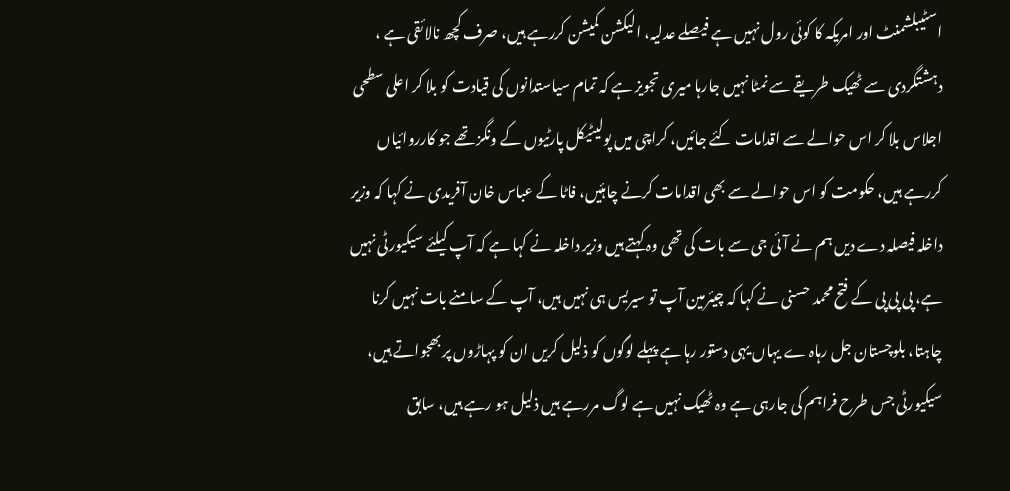اسٹیبلشمنٹ اور امریکہ کا کوئی رول نہیں ہے فیصلے عدلیہ، الیکشن کمیشن کررہے ہیں، صرف کچھ نالائقی ہے ، دہشتگردی سے ٹھیک طریقے سے نمٹا نہیں جارہا میری تجویز ہے کہ تمام سیاستدانوں کی قیادت کو بلا کر اعلی سطحی اجلاس بلا کر اس حوالے سے اقدامات کئے جائیں، کراچی میں پولیٹیکل پارٹیوں کے ونگز تھے جو کارروائیاں کررہے ہیں، حکومت کو اس حوالے سے بھی اقدامات کرنے چاہئیں، فاٹا کے عباس خان آفریدی نے کہا کہ وزیر داخلہ فیصلہ دے دیں ہم نے آئی جی سے بات کی تھی وہ کہتے ہیں وزیر داخلہ نے کہا ہے کہ آپ کیلئے سیکیورٹی نہیں ہے، پی پی پی کے فتح محمد حسنی نے کہا کہ چیئرمین آپ تو سیریس ہی نہیں ہیں، آپ کے سامنے بات نہیں کرنا چاہتا، بلوچستان جل رہاہ ے یہاں یہی دستور رہا ہے پہلے لوگوں کو ذلیل کریں ان کو پہاڑوں پر بھجواتے ہیں، سیکیورٹی جس طرح فراہم کی جارہی ہے وہ ٹھیک نہیں ہے لوگ مررہے ہیں ذلیل ہو رہے ہیں، سابق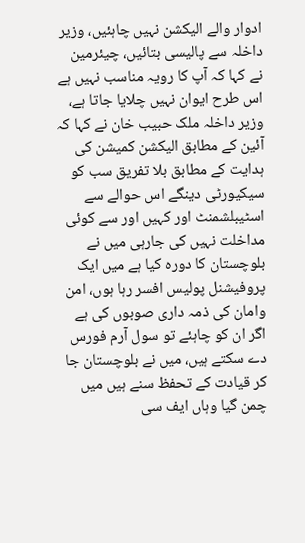ادوار والے الیکشن نہیں چاہئیں، وزیر داخلہ سے پالیسی بتائیں، چیئرمین نے کہا کہ آپ کا رویہ مناسب نہیں ہے اس طرح ایوان نہیں چلایا جاتا ہے، وزیر داخلہ ملک حبیب خان نے کہا کہ آئین کے مطابق الیکشن کمیشن کی ہدایت کے مطابق بلا تفریق سب کو سیکیورٹی دینگے اس حوالے سے اسٹیبلشمنٹ اور کہیں اور سے کوئی مداخلت نہیں کی جارہی میں نے بلوچستان کا دورہ کیا ہے میں ایک پروفیشنل پولیس افسر رہا ہوں، امن وامان کی ذمہ داری صوبوں کی ہے اگر ان کو چاہئے تو سول آرم فورس دے سکتے ہیں، میں نے بلوچستان جا کر قیادت کے تحفظ سنے ہیں میں چمن گیا وہاں ایف سی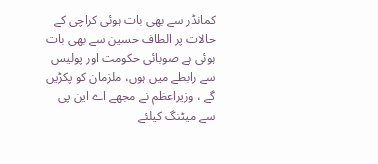کمانڈر سے بھی بات ہوئی کراچی کے حالات پر الطاف حسین سے بھی بات ہوئی ہے صوبائی حکومت اور پولیس سے رابطے میں ہوں، ملزمان کو پکڑیں گے ، وزیراعظم نے مجھے اے این پی سے میٹنگ کیلئے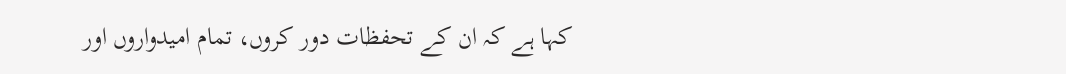کہا ہے کہ ان کے تحفظات دور کروں، تمام امیدواروں اور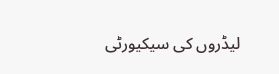لیڈروں کی سیکیورٹی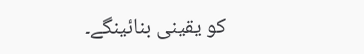کو یقینی بنائینگے۔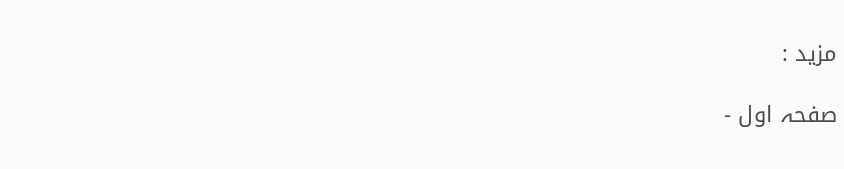مزید :

صفحہ اول -